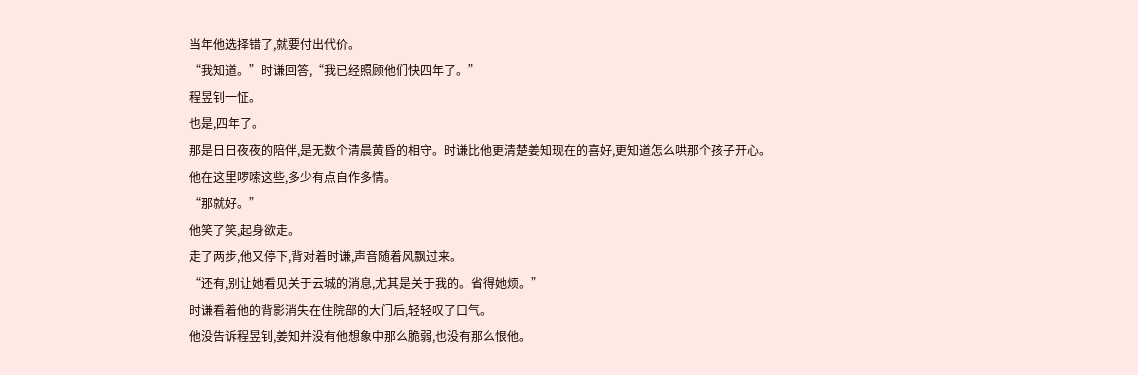当年他选择错了,就要付出代价。
“我知道。”时谦回答,“我已经照顾他们快四年了。”
程昱钊一怔。
也是,四年了。
那是日日夜夜的陪伴,是无数个清晨黄昏的相守。时谦比他更清楚姜知现在的喜好,更知道怎么哄那个孩子开心。
他在这里啰嗦这些,多少有点自作多情。
“那就好。”
他笑了笑,起身欲走。
走了两步,他又停下,背对着时谦,声音随着风飘过来。
“还有,别让她看见关于云城的消息,尤其是关于我的。省得她烦。”
时谦看着他的背影消失在住院部的大门后,轻轻叹了口气。
他没告诉程昱钊,姜知并没有他想象中那么脆弱,也没有那么恨他。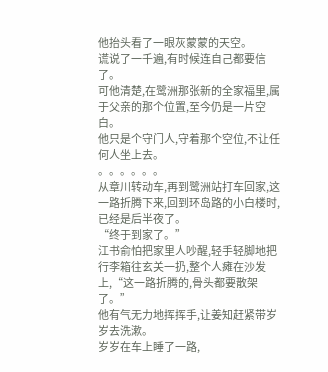他抬头看了一眼灰蒙蒙的天空。
谎说了一千遍,有时候连自己都要信了。
可他清楚,在鹭洲那张新的全家福里,属于父亲的那个位置,至今仍是一片空白。
他只是个守门人,守着那个空位,不让任何人坐上去。
。。。。。。
从章川转动车,再到鹭洲站打车回家,这一路折腾下来,回到环岛路的小白楼时,已经是后半夜了。
“终于到家了。”
江书俞怕把家里人吵醒,轻手轻脚地把行李箱往玄关一扔,整个人瘫在沙发上,“这一路折腾的,骨头都要散架了。”
他有气无力地挥挥手,让姜知赶紧带岁岁去洗漱。
岁岁在车上睡了一路,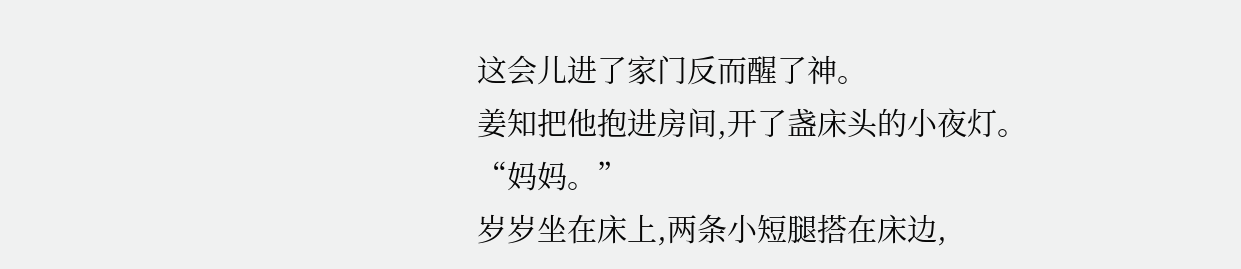这会儿进了家门反而醒了神。
姜知把他抱进房间,开了盏床头的小夜灯。
“妈妈。”
岁岁坐在床上,两条小短腿搭在床边,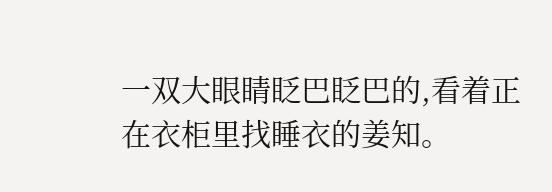一双大眼睛眨巴眨巴的,看着正在衣柜里找睡衣的姜知。